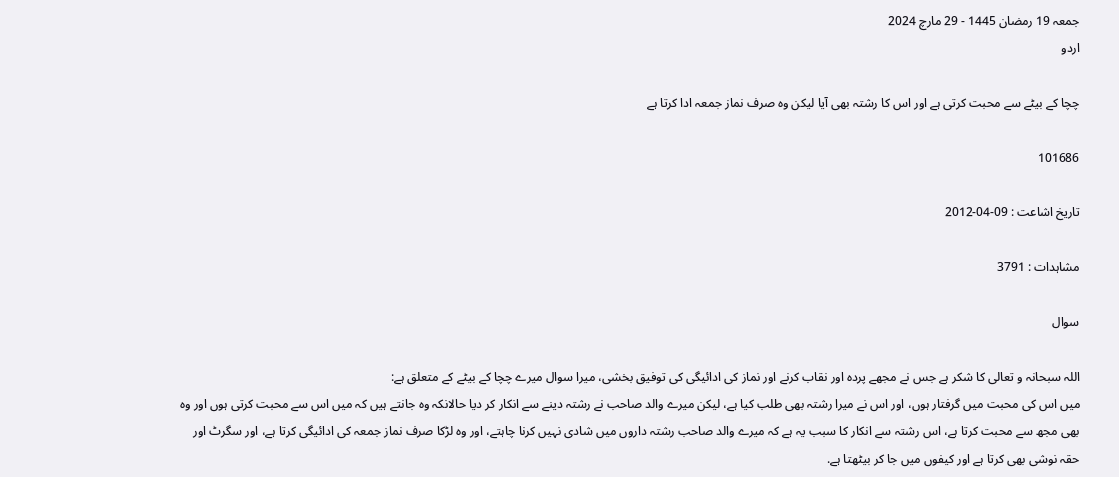جمعہ 19 رمضان 1445 - 29 مارچ 2024
اردو

چچا كے بيٹے سے محبت كرتى ہے اور اس كا رشتہ بھى آيا ليكن وہ صرف نماز جمعہ ادا كرتا ہے

101686

تاریخ اشاعت : 09-04-2012

مشاہدات : 3791

سوال

اللہ سبحانہ و تعالى كا شكر ہے جس نے مجھے پردہ اور نقاب كرنے اور نماز كى ادائيگى كى توفيق بخشى، ميرا سوال ميرے چچا كے بيٹے كے متعلق ہے:
ميں اس كى محبت ميں گرفتار ہوں، اور اس نے ميرا رشتہ بھى طلب كيا ہے، ليكن ميرے والد صاحب نے رشتہ دينے سے انكار كر ديا حالانكہ وہ جانتے ہيں كہ ميں اس سے محبت كرتى ہوں اور وہ بھى مجھ سے محبت كرتا ہے، اس رشتہ سے انكار كا سبب يہ ہے كہ ميرے والد صاحب رشتہ داروں ميں شادى نہيں كرنا چاہتے، اور وہ لڑكا صرف نماز جمعہ كى ادائيگى كرتا ہے، اور سگرٹ اور حقہ نوشى بھى كرتا ہے اور كيفوں ميں جا كر بيٹھتا ہے.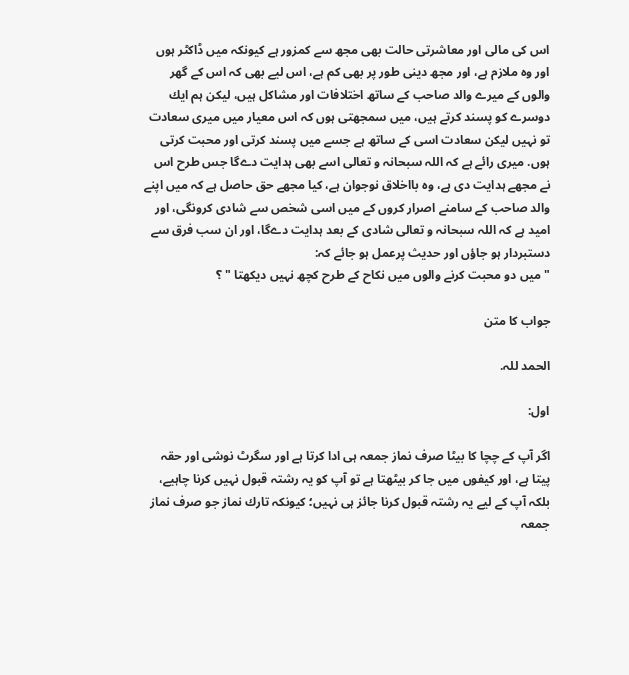اس كى مالى اور معاشرتى حالت بھى مجھ سے كمزور ہے كيونكہ ميں ڈاكٹر ہوں اور وہ ملازم ہے، اور مجھ دينى طور پر بھى كم ہے، اس ليے بھى كہ اس كے گھر والوں كے ميرے والد صاحب كے ساتھ اختلافات اور مشاكل ہيں، ليكن ہم ايك دوسرے كو پسند كرتے ہيں، ميں سمجھتى ہوں كہ اس معيار ميں ميرى سعادت تو نہيں ليكن سعادت اسى كے ساتھ ہے جسے ميں پسند كرتى اور محبت كرتى ہوں. ميرى رائے ہے كہ اللہ سبحانہ و تعالى اسے بھى ہدايت دےگا جس طرح اس نے مجھے ہدايت دى ہے، وہ بااخلاق نوجوان ہے، كيا مجھے حق حاصل ہے كہ ميں اپنے والد صاحب كے سامنے اصرار كروں كے ميں اسى شخص سے شادى كرونگى، اور اميد ہے كہ اللہ سبحانہ و تعالى شادى كے بعد ہدايت دےگا، اور ان سب فرق سے دستبردار ہو جاؤں اور حديث پرعمل ہو جائے كہ:
" ميں دو محبت كرنے والوں ميں نكاح كے طرح كچھ نہيں ديكھتا " ؟

جواب کا متن

الحمد للہ.

اول:

اگر آپ كے چچا كا بيٹا صرف نماز جمعہ ہى ادا كرتا ہے اور سگرٹ نوشى اور حقہ پيتا ہے، اور كيفوں ميں جا كر بيٹھتا ہے تو آپ كو يہ رشتہ قبول نہيں كرنا چاہيے، بلكہ آپ كے ليے يہ رشتہ قبول كرنا جائز ہى نہيں؛ كيونكہ تارك نماز جو صرف نماز جمعہ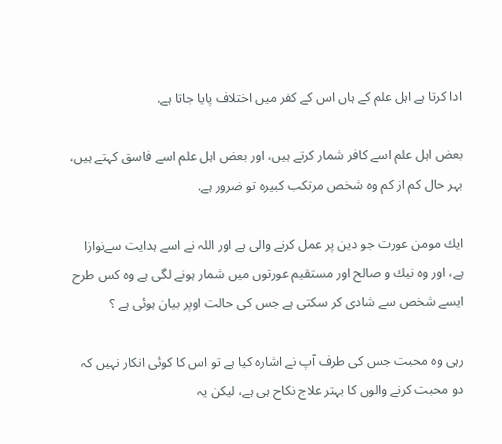ادا كرتا ہے اہل علم كے ہاں اس كے كفر ميں اختلاف پايا جاتا ہے.

بعض اہل علم اسے كافر شمار كرتے ہيں، اور بعض اہل علم اسے فاسق كہتے ہيں، بہر حال كم از كم وہ شخص مرتكب كبيرہ تو ضرور ہے.

ايك مومن عورت جو دين پر عمل كرنے والى ہے اور اللہ نے اسے ہدايت سےنوازا ہے، اور وہ نيك و صالح اور مستقيم عورتوں ميں شمار ہونے لگى ہے وہ كس طرح ايسے شخص سے شادى كر سكتى ہے جس كى حالت اوپر بيان ہوئى ہے ؟

رہى وہ محبت جس كى طرف آپ نے اشارہ كيا ہے تو اس كا كوئى انكار نہيں كہ دو محبت كرنے والوں كا بہتر علاج نكاح ہى ہے، ليكن يہ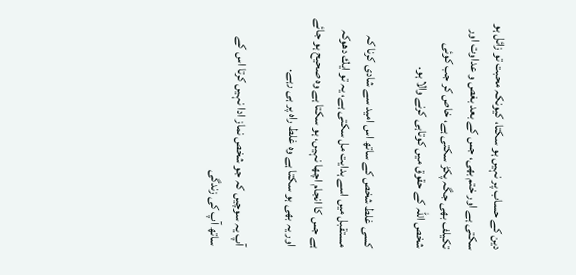دين كے حساب پر نہيں ہو سكتا، كيونكہ محبت تو زائل ہو سكتى ہے اور ختم بھى، جس كے بعد بغص و عداوت اور تكيلف بھى جگہ پكڑ سكتى ہے، خاص كر جب كوئى شخص اللہ كے حقوق ميں كوتاہى كرنے والا ہو.

كسى غلط شخص كے ساتھ اس اميد سے شادى كرنا كہ مستقبل ميں اسے ہدايت مل سكتى ہے، يہ تو ايك دھوكہ ہے جس كا انجام اچھا نہيں، ہو سكتا ہے وہ صحيح ہو جائے اور يہ بھى ہو سكتا ہے وہ غلط راہ پر ہى رہے.

آپ يہ سوچيں كہ جو شخص نماز ادا نہيں كرتا اس كے ساتھ آپ كى زندگى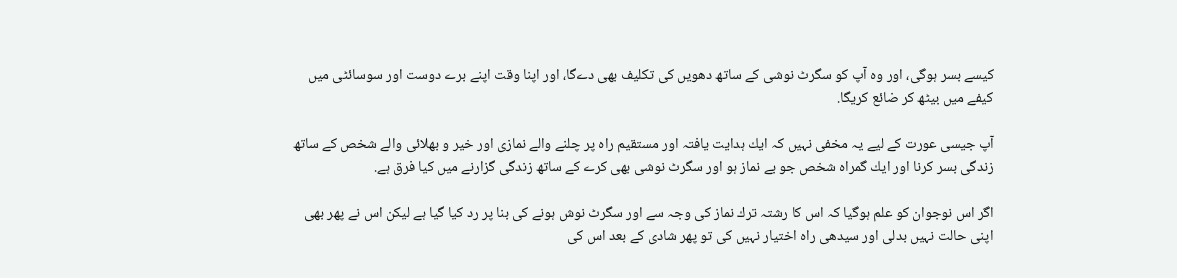كيسے بسر ہوگى، اور وہ آپ كو سگرٹ نوشى كے ساتھ دھويں كى تكليف بھى دےگا، اور اپنا وقت اپنے برے دوست اور سوسائٹى ميں كيفے ميں بيٹھ كر ضائع كريگا.

آپ جيسى عورت كے ليے يہ مخفى نہيں كہ ايك ہدايت يافتہ اور مستقيم راہ پر چلنے والے نمازى اور خير و بھلائى والے شخص كے ساتھ زندگى بسر كرنا اور ايك گمراہ شخص جو بے نماز ہو اور سگرٹ نوشى بھى كرے كے ساتھ زندگى گزارنے ميں كيا فرق ہے.

اگر اس نوجوان كو علم ہوگيا كہ اس كا رشتہ ترك نماز كى وجہ سے اور سگرٹ نوش ہونے كى بنا پر رد كيا گيا ہے ليكن اس نے پھر بھى اپنى حالت نہيں بدلى اور سيدھى راہ اختيار نہيں كى تو پھر شادى كے بعد اس كى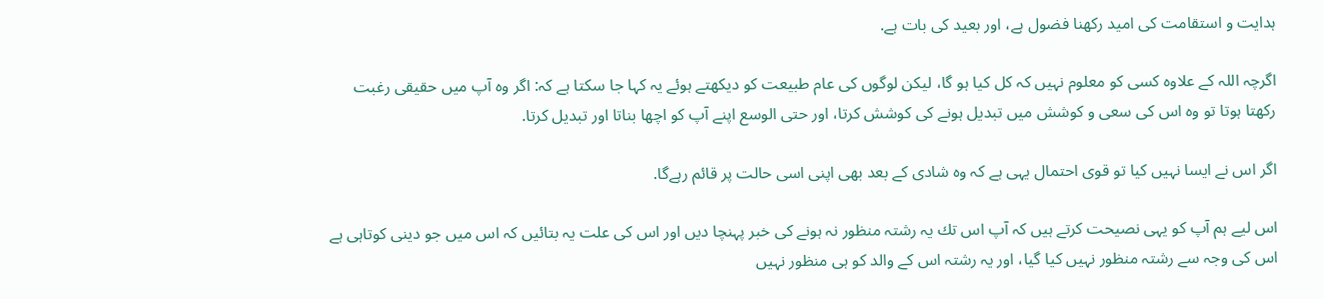ہدايت و استقامت كى اميد ركھنا فضول ہے، اور بعيد كى بات ہے.

اگرچہ اللہ كے علاوہ كسى كو معلوم نہيں كہ كل كيا ہو گا، ليكن لوگوں كى عام طبيعت كو ديكھتے ہوئے يہ كہا جا سكتا ہے كہ: اگر وہ آپ ميں حقيقى رغبت ركھتا ہوتا تو وہ اس كى سعى و كوشش ميں تبديل ہونے كى كوشش كرتا، اور حتى الوسع اپنے آپ كو اچھا بناتا اور تبديل كرتا.

اگر اس نے ايسا نہيں كيا تو قوى احتمال يہى ہے كہ وہ شادى كے بعد بھى اپنى اسى حالت پر قائم رہےگا.

اس ليے ہم آپ كو يہى نصيحت كرتے ہيں كہ آپ اس تك يہ رشتہ منظور نہ ہونے كى خبر پہنچا ديں اور اس كى علت يہ بتائيں كہ اس ميں جو دينى كوتاہى ہے اس كى وجہ سے رشتہ منظور نہيں كيا گيا، اور يہ رشتہ اس كے والد كو ہى منظور نہيں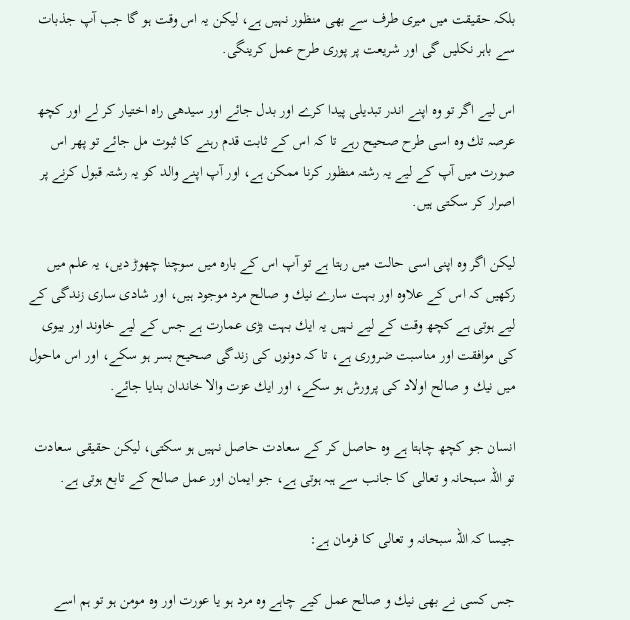بلكہ حقيقت ميں ميرى طرف سے بھى منظور نہيں ہے، ليكن يہ اس وقت ہو گا جب آپ جذبات سے باہر نكليں گى اور شريعت پر پورى طرح عمل كرينگى.

اس ليے اگر تو وہ اپنے اندر تبديلى پيدا كرے اور بدل جائے اور سيدھى راہ اختيار كر لے اور كچھ عرصہ تك وہ اسى طرح صحيح رہے تا كہ اس كے ثابت قدم رہنے كا ثبوت مل جائے تو پھر اس صورت ميں آپ كے ليے يہ رشتہ منظور كرنا ممكن ہے، اور آپ اپنے والد كو يہ رشتہ قبول كرنے پر اصرار كر سكتى ہيں.

ليكن اگر وہ اپنى اسى حالت ميں رہتا ہے تو آپ اس كے بارہ ميں سوچنا چھوڑ ديں، يہ علم ميں ركھيں كہ اس كے علاوہ اور بہت سارے نيك و صالح مرد موجود ہيں، اور شادى سارى زندگى كے ليے ہوتى ہے كچھ وقت كے ليے نہيں يہ ايك بہت بڑى عمارت ہے جس كے ليے خاوند اور بيوى كى موافقت اور مناسبت ضرورى ہے، تا كہ دونوں كى زندگى صحيح بسر ہو سكے، اور اس ماحول ميں نيك و صالح اولاد كى پرورش ہو سكے، اور ايك عزت والا خاندان بنايا جائے.

انسان جو كچھ چاہتا ہے وہ حاصل كر كے سعادت حاصل نہيں ہو سكتى، ليكن حقيقى سعادت تو اللہ سبحانہ و تعالى كا جانب سے ہبہ ہوتى ہے، جو ايمان اور عمل صالح كے تابع ہوتى ہے.

جيسا كہ اللہ سبحانہ و تعالى كا فرمان ہے:

جس كسى نے بھى نيك و صالح عمل كيے چاہے وہ مرد ہو يا عورت اور وہ مومن ہو تو ہم اسے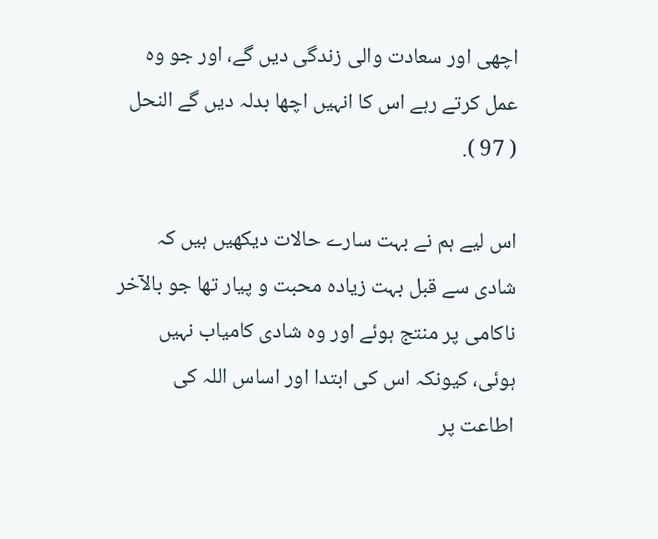اچھى اور سعادت والى زندگى ديں گے، اور جو وہ عمل كرتے رہے اس كا انہيں اچھا بدلہ ديں گے النحل ( 97 ).

اس ليے ہم نے بہت سارے حالات ديكھيں ہيں كہ شادى سے قبل بہت زيادہ محبت و پيار تھا جو بالآخر ناكامى پر منتج ہوئے اور وہ شادى كامياب نہيں ہوئى، كيونكہ اس كى ابتدا اور اساس اللہ كى اطاعت پر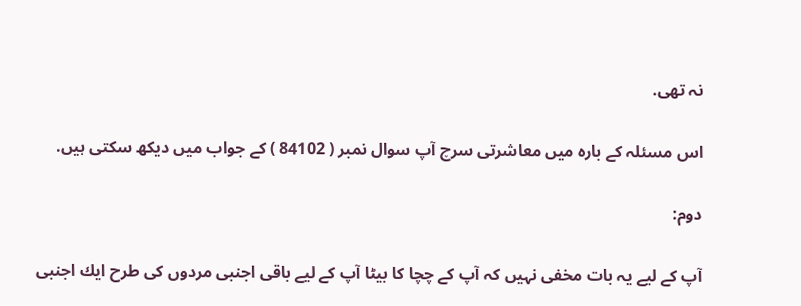نہ تھى.

اس مسئلہ كے بارہ ميں معاشرتى سرچ آپ سوال نمبر ( 84102 ) كے جواب ميں ديكھ سكتى ہيں.

دوم:

آپ كے ليے يہ بات مخفى نہيں كہ آپ كے چچا كا بيٹا آپ كے ليے باقى اجنبى مردوں كى طرح ايك اجنبى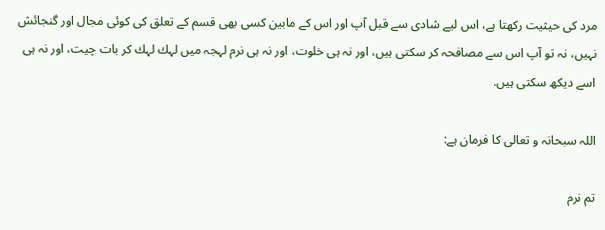مرد كى حيثيت ركھتا ہے، اس ليے شادى سے قبل آپ اور اس كے مابين كسى بھى قسم كے تعلق كى كوئى مجال اور گنجائش نہيں، نہ تو آپ اس سے مصافحہ كر سكتى ہيں، اور نہ ہى خلوت، اور نہ ہى نرم لہجہ ميں لہك لہك كر بات چيت، اور نہ ہى اسے ديكھ سكتى ہيں.

اللہ سبحانہ و تعالى كا فرمان ہے:

تم نرم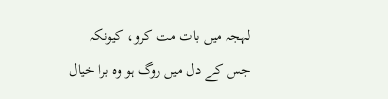لہجہ ميں بات مت كرو، كيونكہ جس كے دل ميں روگ ہو وہ برا خيال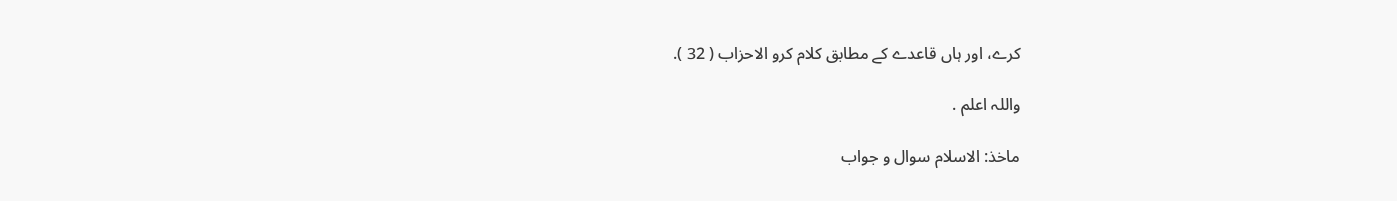كرے، اور ہاں قاعدے كے مطابق كلام كرو الاحزاب ( 32 ).

واللہ اعلم .

ماخذ: الاسلام سوال و جواب